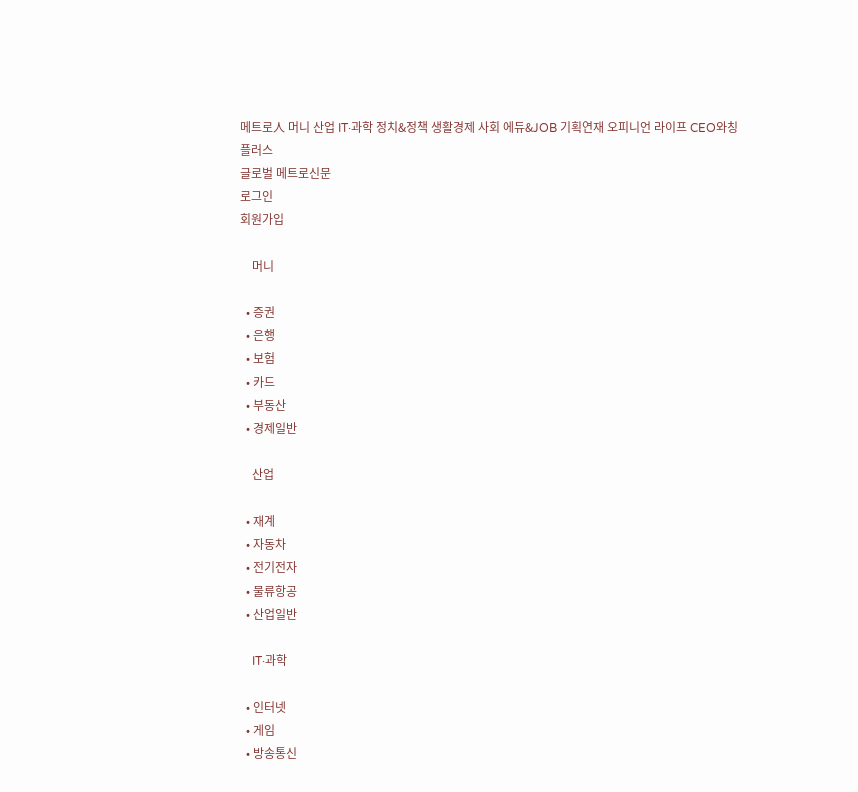메트로人 머니 산업 IT·과학 정치&정책 생활경제 사회 에듀&JOB 기획연재 오피니언 라이프 CEO와칭 플러스
글로벌 메트로신문
로그인
회원가입

    머니

  • 증권
  • 은행
  • 보험
  • 카드
  • 부동산
  • 경제일반

    산업

  • 재계
  • 자동차
  • 전기전자
  • 물류항공
  • 산업일반

    IT·과학

  • 인터넷
  • 게임
  • 방송통신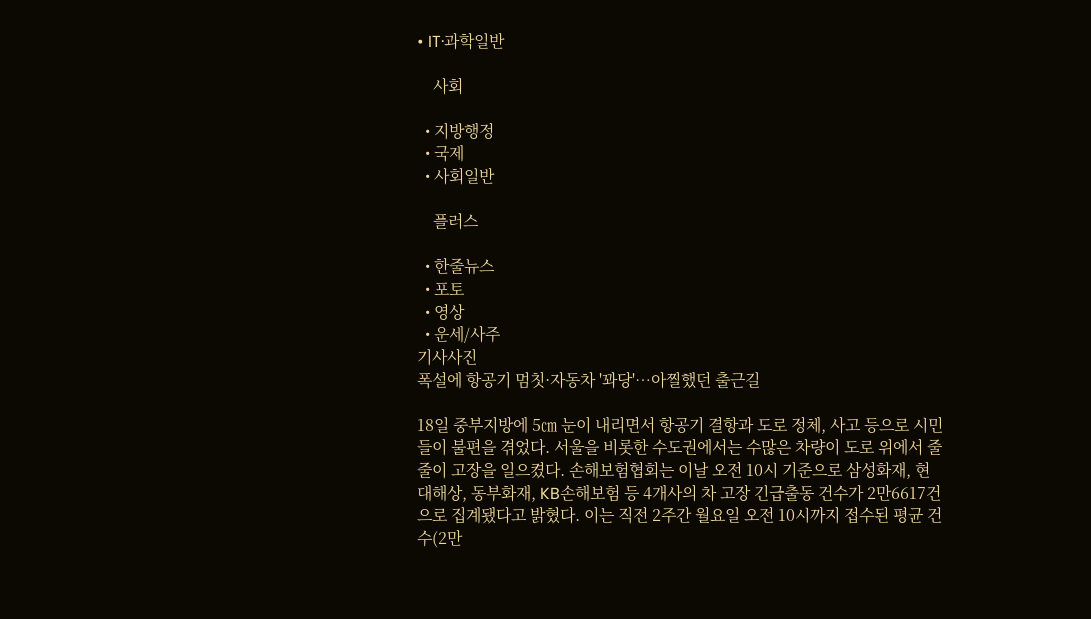• IT·과학일반

    사회

  • 지방행정
  • 국제
  • 사회일반

    플러스

  • 한줄뉴스
  • 포토
  • 영상
  • 운세/사주
기사사진
폭설에 항공기 멈칫·자동차 '꽈당'…아찔했던 출근길

18일 중부지방에 5㎝ 눈이 내리면서 항공기 결항과 도로 정체, 사고 등으로 시민들이 불편을 겪었다. 서울을 비롯한 수도권에서는 수많은 차량이 도로 위에서 줄줄이 고장을 일으켰다. 손해보험협회는 이날 오전 10시 기준으로 삼성화재, 현대해상, 동부화재, KB손해보험 등 4개사의 차 고장 긴급출동 건수가 2만6617건으로 집계됐다고 밝혔다. 이는 직전 2주간 월요일 오전 10시까지 접수된 평균 건수(2만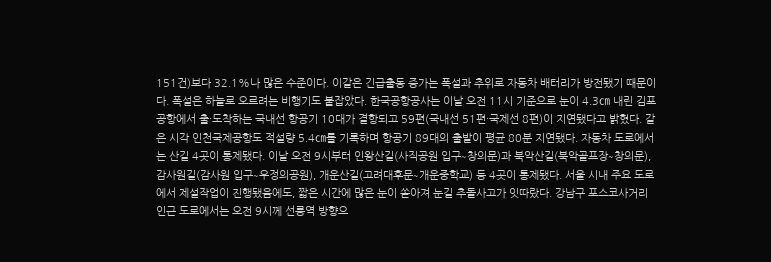151건)보다 32.1%나 많은 수준이다. 이같은 긴급출동 증가는 폭설과 추위로 자동차 배터리가 방전됐기 때문이다. 폭설은 하늘로 오르려는 비행기도 붙잡았다. 한국공항공사는 이날 오전 11시 기준으로 눈이 4.3㎝ 내린 김포공항에서 출·도착하는 국내선 항공기 10대가 결항되고 59편(국내선 51편·국제선 8편)이 지연됐다고 밝혔다. 같은 시각 인천국제공항도 적설량 5.4㎝를 기록하며 항공기 89대의 출발이 평균 80분 지연됐다. 자동차 도로에서는 산길 4곳이 통제됐다. 이날 오전 9시부터 인왕산길(사직공원 입구∼창의문)과 북악산길(북악골프장∼창의문), 감사원길(감사원 입구∼우정의공원), 개운산길(고려대후문∼개운중학교) 등 4곳이 통제됐다. 서울 시내 주요 도로에서 제설작업이 진행됐음에도, 짧은 시간에 많은 눈이 쏟아져 눈길 추돌사고가 잇따랐다. 강남구 포스코사거리 인근 도로에서는 오전 9시께 선릉역 방향으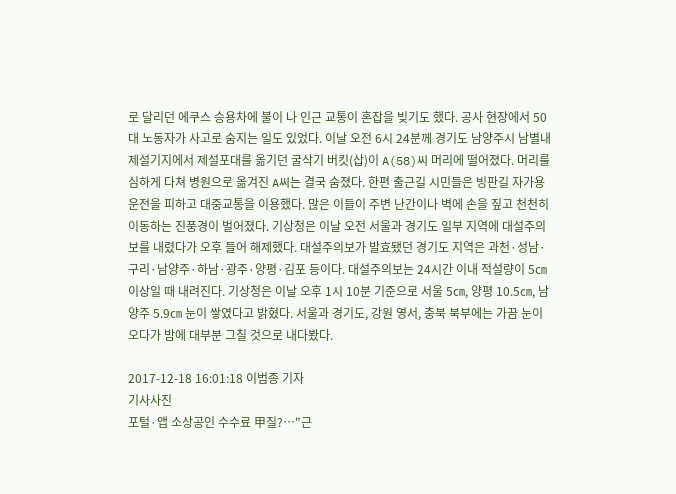로 달리던 에쿠스 승용차에 불이 나 인근 교통이 혼잡을 빚기도 했다. 공사 현장에서 50대 노동자가 사고로 숨지는 일도 있었다. 이날 오전 6시 24분께 경기도 남양주시 남별내 제설기지에서 제설포대를 옮기던 굴삭기 버킷(삽)이 A(58)씨 머리에 떨어졌다. 머리를 심하게 다쳐 병원으로 옮겨진 A씨는 결국 숨졌다. 한편 출근길 시민들은 빙판길 자가용 운전을 피하고 대중교통을 이용했다. 많은 이들이 주변 난간이나 벽에 손을 짚고 천천히 이동하는 진풍경이 벌어졌다. 기상청은 이날 오전 서울과 경기도 일부 지역에 대설주의보를 내렸다가 오후 들어 해제했다. 대설주의보가 발효됐던 경기도 지역은 과천·성남·구리·남양주·하남·광주·양평·김포 등이다. 대설주의보는 24시간 이내 적설량이 5㎝ 이상일 때 내려진다. 기상청은 이날 오후 1시 10분 기준으로 서울 5㎝, 양평 10.5㎝, 남양주 5.9㎝ 눈이 쌓였다고 밝혔다. 서울과 경기도, 강원 영서, 충북 북부에는 가끔 눈이 오다가 밤에 대부분 그칠 것으로 내다봤다.

2017-12-18 16:01:18 이범종 기자
기사사진
포털·앱 소상공인 수수료 甲질?…"근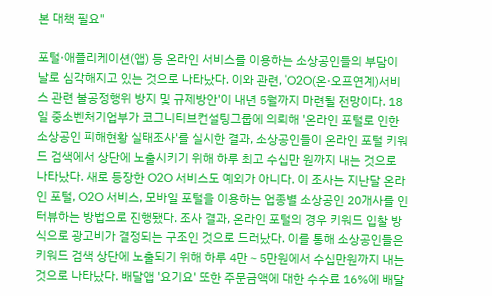본 대책 필요"

포털·애플리케이션(앱) 등 온라인 서비스를 이용하는 소상공인들의 부담이 날로 심각해지고 있는 것으로 나타났다. 이와 관련, 'O2O(온·오프연계)서비스 관련 불공정행위 방지 및 규제방안'이 내년 5월까지 마련될 전망이다. 18일 중소벤처기업부가 코그니티브컨설팅그룹에 의뢰해 '온라인 포털로 인한 소상공인 피해현황 실태조사'를 실시한 결과, 소상공인들이 온라인 포털 키워드 검색에서 상단에 노출시키기 위해 하루 최고 수십만 원까지 내는 것으로 나타났다. 새로 등장한 O2O 서비스도 예외가 아니다. 이 조사는 지난달 온라인 포털, O2O 서비스, 모바일 포털을 이용하는 업종별 소상공인 20개사를 인터뷰하는 방법으로 진행됐다. 조사 결과, 온라인 포털의 경우 키워드 입찰 방식으로 광고비가 결정되는 구조인 것으로 드러났다. 이를 통해 소상공인들은 키워드 검색 상단에 노출되기 위해 하루 4만∼5만원에서 수십만원까지 내는 것으로 나타났다. 배달앱 '요기요' 또한 주문금액에 대한 수수료 16%에 배달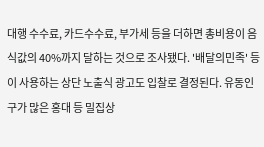대행 수수료, 카드수수료, 부가세 등을 더하면 총비용이 음식값의 40%까지 달하는 것으로 조사됐다. '배달의민족' 등이 사용하는 상단 노출식 광고도 입찰로 결정된다. 유동인구가 많은 홍대 등 밀집상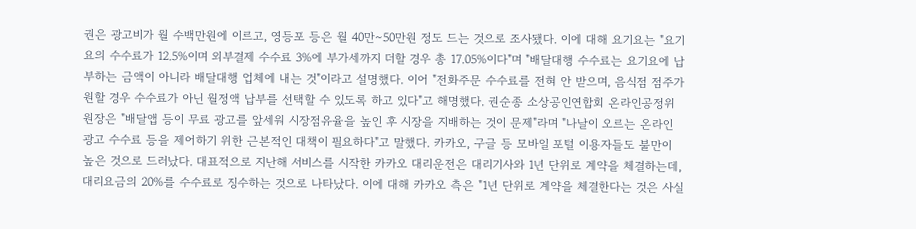권은 광고비가 월 수백만원에 이르고, 영등포 등은 월 40만∼50만원 정도 드는 것으로 조사됐다. 이에 대해 요기요는 "요기요의 수수료가 12.5%이며 외부결제 수수료 3%에 부가세까지 더할 경우 총 17.05%이다"며 "배달대행 수수료는 요기요에 납부하는 금액이 아니라 배달대행 업체에 내는 것"이라고 설명했다. 이어 "전화주문 수수료를 전혀 안 받으며, 음식점 점주가 원할 경우 수수료가 아닌 월정액 납부를 선택할 수 있도록 하고 있다"고 해명했다. 권순종 소상공인연합회 온라인공정위원장은 "배달앱 등이 무료 광고를 앞세워 시장점유율을 높인 후 시장을 지배하는 것이 문제"라며 "나날이 오르는 온라인 광고 수수료 등을 제어하기 위한 근본적인 대책이 필요하다"고 말했다. 카카오, 구글 등 모바일 포털 이용자들도 불만이 높은 것으로 드러났다. 대표적으로 지난해 서비스를 시작한 카카오 대리운전은 대리기사와 1년 단위로 계약을 체결하는데, 대리요금의 20%를 수수료로 징수하는 것으로 나타났다. 이에 대해 카카오 측은 "1년 단위로 계약을 체결한다는 것은 사실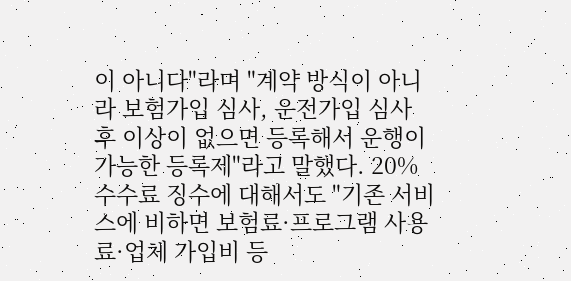이 아니다"라며 "계약 방식이 아니라 보험가입 심사, 운전가입 심사 후 이상이 없으면 등록해서 운행이 가능한 등록제"라고 말했다. 20% 수수료 징수에 대해서도 "기존 서비스에 비하면 보험료·프로그램 사용료·업체 가입비 등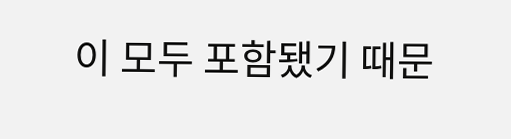이 모두 포함됐기 때문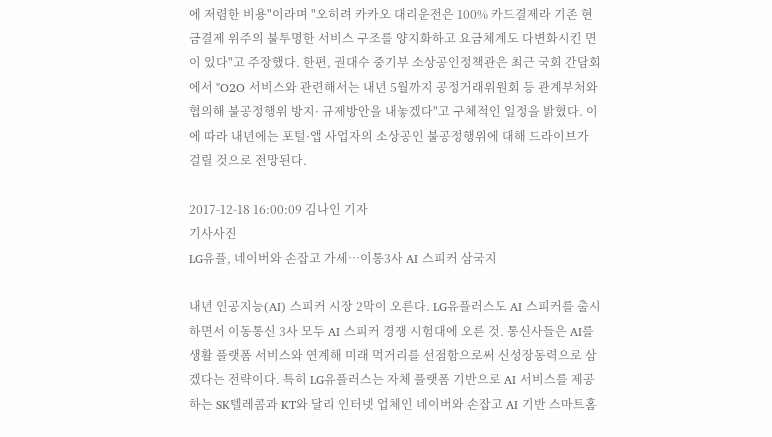에 저렴한 비용"이라며 "오히려 카카오 대리운전은 100% 카드결제라 기존 현금결제 위주의 불투명한 서비스 구조를 양지화하고 요금체계도 다변화시킨 면이 있다"고 주장했다. 한편, 권대수 중기부 소상공인정책관은 최근 국회 간담회에서 "O2O 서비스와 관련해서는 내년 5월까지 공정거래위원회 등 관계부처와 협의해 불공정행위 방지· 규제방안을 내놓겠다"고 구체적인 일정을 밝혔다. 이에 따라 내년에는 포털·앱 사업자의 소상공인 불공정행위에 대해 드라이브가 걸릴 것으로 전망된다.

2017-12-18 16:00:09 김나인 기자
기사사진
LG유플, 네이버와 손잡고 가세…이통3사 AI 스피커 삼국지

내년 인공지능(AI) 스피커 시장 2막이 오른다. LG유플러스도 AI 스피커를 출시하면서 이동통신 3사 모두 AI 스피커 경쟁 시험대에 오른 것. 통신사들은 AI를 생활 플랫폼 서비스와 연계해 미래 먹거리를 선점함으로써 신성장동력으로 삼겠다는 전략이다. 특히 LG유플러스는 자체 플랫폼 기반으로 AI 서비스를 제공하는 SK텔레콤과 KT와 달리 인터넷 업체인 네이버와 손잡고 AI 기반 스마트홈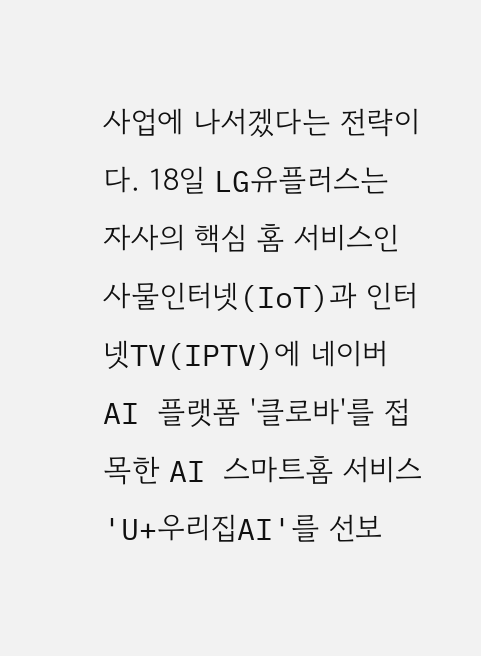사업에 나서겠다는 전략이다. 18일 LG유플러스는 자사의 핵심 홈 서비스인 사물인터넷(IoT)과 인터넷TV(IPTV)에 네이버 AI 플랫폼 '클로바'를 접목한 AI 스마트홈 서비스 'U+우리집AI'를 선보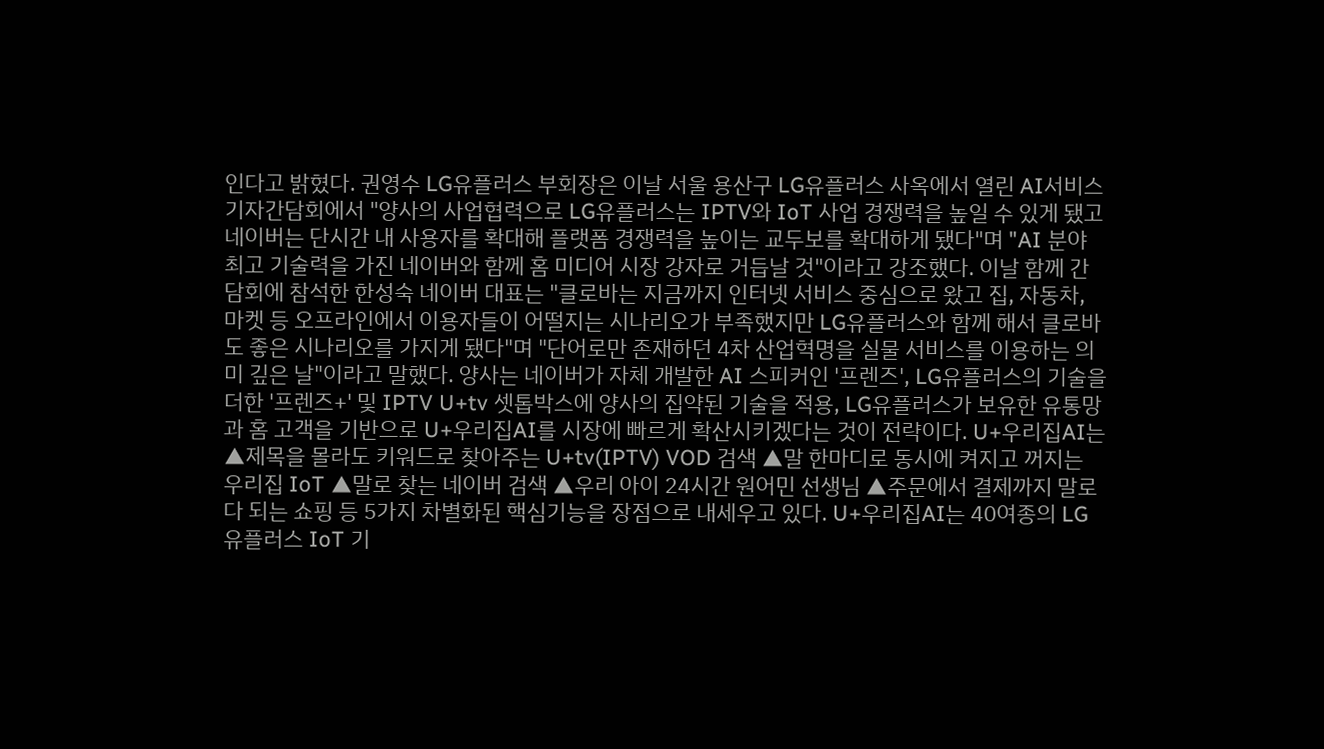인다고 밝혔다. 권영수 LG유플러스 부회장은 이날 서울 용산구 LG유플러스 사옥에서 열린 AI서비스 기자간담회에서 "양사의 사업협력으로 LG유플러스는 IPTV와 IoT 사업 경쟁력을 높일 수 있게 됐고 네이버는 단시간 내 사용자를 확대해 플랫폼 경쟁력을 높이는 교두보를 확대하게 됐다"며 "AI 분야 최고 기술력을 가진 네이버와 함께 홈 미디어 시장 강자로 거듭날 것"이라고 강조했다. 이날 함께 간담회에 참석한 한성숙 네이버 대표는 "클로바는 지금까지 인터넷 서비스 중심으로 왔고 집, 자동차, 마켓 등 오프라인에서 이용자들이 어떨지는 시나리오가 부족했지만 LG유플러스와 함께 해서 클로바도 좋은 시나리오를 가지게 됐다"며 "단어로만 존재하던 4차 산업혁명을 실물 서비스를 이용하는 의미 깊은 날"이라고 말했다. 양사는 네이버가 자체 개발한 AI 스피커인 '프렌즈', LG유플러스의 기술을 더한 '프렌즈+' 및 IPTV U+tv 셋톱박스에 양사의 집약된 기술을 적용, LG유플러스가 보유한 유통망과 홈 고객을 기반으로 U+우리집AI를 시장에 빠르게 확산시키겠다는 것이 전략이다. U+우리집AI는 ▲제목을 몰라도 키워드로 찾아주는 U+tv(IPTV) VOD 검색 ▲말 한마디로 동시에 켜지고 꺼지는 우리집 IoT ▲말로 찾는 네이버 검색 ▲우리 아이 24시간 원어민 선생님 ▲주문에서 결제까지 말로 다 되는 쇼핑 등 5가지 차별화된 핵심기능을 장점으로 내세우고 있다. U+우리집AI는 40여종의 LG유플러스 IoT 기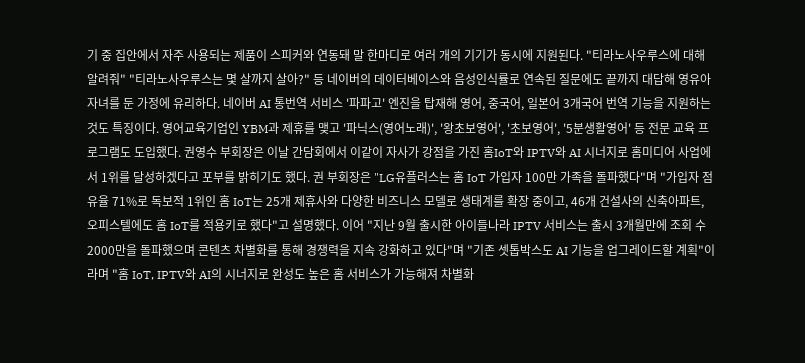기 중 집안에서 자주 사용되는 제품이 스피커와 연동돼 말 한마디로 여러 개의 기기가 동시에 지원된다. "티라노사우루스에 대해 알려줘" "티라노사우루스는 몇 살까지 살아?" 등 네이버의 데이터베이스와 음성인식률로 연속된 질문에도 끝까지 대답해 영유아 자녀를 둔 가정에 유리하다. 네이버 AI 통번역 서비스 '파파고' 엔진을 탑재해 영어, 중국어, 일본어 3개국어 번역 기능을 지원하는 것도 특징이다. 영어교육기업인 YBM과 제휴를 맺고 '파닉스(영어노래)', '왕초보영어', '초보영어', '5분생활영어' 등 전문 교육 프로그램도 도입했다. 권영수 부회장은 이날 간담회에서 이같이 자사가 강점을 가진 홈IoT와 IPTV와 AI 시너지로 홈미디어 사업에서 1위를 달성하겠다고 포부를 밝히기도 했다. 권 부회장은 "LG유플러스는 홈 IoT 가입자 100만 가족을 돌파했다"며 "가입자 점유율 71%로 독보적 1위인 홈 IoT는 25개 제휴사와 다양한 비즈니스 모델로 생태계를 확장 중이고, 46개 건설사의 신축아파트, 오피스텔에도 홈 IoT를 적용키로 했다"고 설명했다. 이어 "지난 9월 출시한 아이들나라 IPTV 서비스는 출시 3개월만에 조회 수 2000만을 돌파했으며 콘텐츠 차별화를 통해 경쟁력을 지속 강화하고 있다"며 "기존 셋톱박스도 AI 기능을 업그레이드할 계획"이라며 "홈 IoT, IPTV와 AI의 시너지로 완성도 높은 홈 서비스가 가능해져 차별화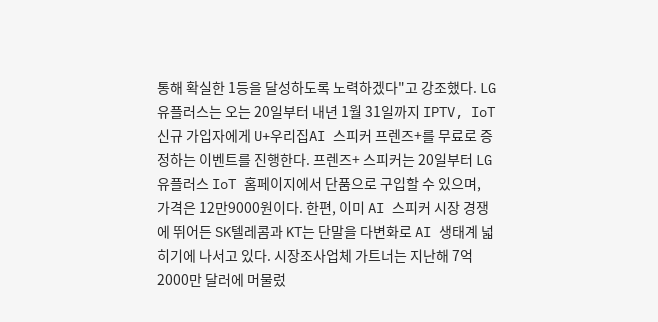통해 확실한 1등을 달성하도록 노력하겠다"고 강조했다. LG유플러스는 오는 20일부터 내년 1월 31일까지 IPTV, IoT 신규 가입자에게 U+우리집AI 스피커 프렌즈+를 무료로 증정하는 이벤트를 진행한다. 프렌즈+ 스피커는 20일부터 LG유플러스 IoT 홈페이지에서 단품으로 구입할 수 있으며, 가격은 12만9000원이다. 한편, 이미 AI 스피커 시장 경쟁에 뛰어든 SK텔레콤과 KT는 단말을 다변화로 AI 생태계 넓히기에 나서고 있다. 시장조사업체 가트너는 지난해 7억2000만 달러에 머물렀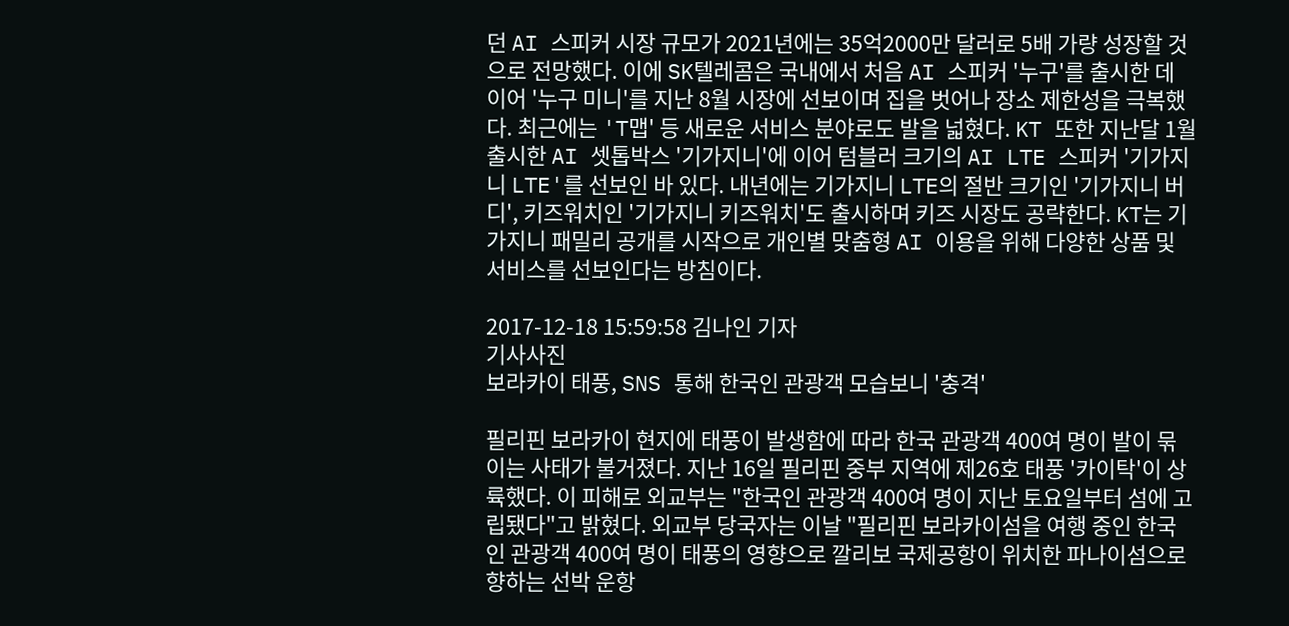던 AI 스피커 시장 규모가 2021년에는 35억2000만 달러로 5배 가량 성장할 것으로 전망했다. 이에 SK텔레콤은 국내에서 처음 AI 스피커 '누구'를 출시한 데 이어 '누구 미니'를 지난 8월 시장에 선보이며 집을 벗어나 장소 제한성을 극복했다. 최근에는 'T맵' 등 새로운 서비스 분야로도 발을 넓혔다. KT 또한 지난달 1월 출시한 AI 셋톱박스 '기가지니'에 이어 텀블러 크기의 AI LTE 스피커 '기가지니 LTE'를 선보인 바 있다. 내년에는 기가지니 LTE의 절반 크기인 '기가지니 버디', 키즈워치인 '기가지니 키즈워치'도 출시하며 키즈 시장도 공략한다. KT는 기가지니 패밀리 공개를 시작으로 개인별 맞춤형 AI 이용을 위해 다양한 상품 및 서비스를 선보인다는 방침이다.

2017-12-18 15:59:58 김나인 기자
기사사진
보라카이 태풍, SNS 통해 한국인 관광객 모습보니 '충격'

필리핀 보라카이 현지에 태풍이 발생함에 따라 한국 관광객 400여 명이 발이 묶이는 사태가 불거졌다. 지난 16일 필리핀 중부 지역에 제26호 태풍 '카이탁'이 상륙했다. 이 피해로 외교부는 "한국인 관광객 400여 명이 지난 토요일부터 섬에 고립됐다"고 밝혔다. 외교부 당국자는 이날 "필리핀 보라카이섬을 여행 중인 한국인 관광객 400여 명이 태풍의 영향으로 깔리보 국제공항이 위치한 파나이섬으로 향하는 선박 운항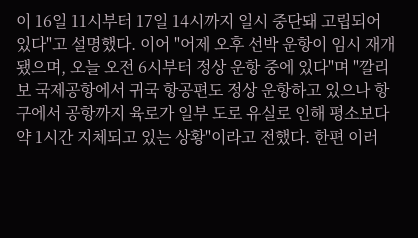이 16일 11시부터 17일 14시까지 일시 중단돼 고립되어 있다"고 설명했다. 이어 "어제 오후 선박 운항이 임시 재개됐으며, 오늘 오전 6시부터 정상 운항 중에 있다"며 "깔리보 국제공항에서 귀국 항공편도 정상 운항하고 있으나 항구에서 공항까지 육로가 일부 도로 유실로 인해 평소보다 약 1시간 지체되고 있는 상황"이라고 전했다. 한편 이러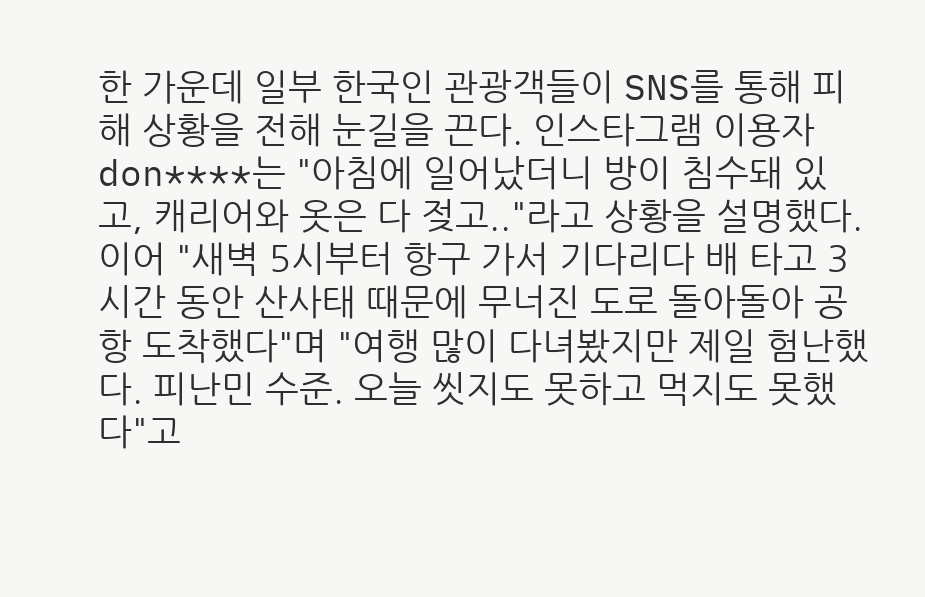한 가운데 일부 한국인 관광객들이 SNS를 통해 피해 상황을 전해 눈길을 끈다. 인스타그램 이용자 don****는 "아침에 일어났더니 방이 침수돼 있고, 캐리어와 옷은 다 젖고.."라고 상황을 설명했다. 이어 "새벽 5시부터 항구 가서 기다리다 배 타고 3시간 동안 산사태 때문에 무너진 도로 돌아돌아 공항 도착했다"며 "여행 많이 다녀봤지만 제일 험난했다. 피난민 수준. 오늘 씻지도 못하고 먹지도 못했다"고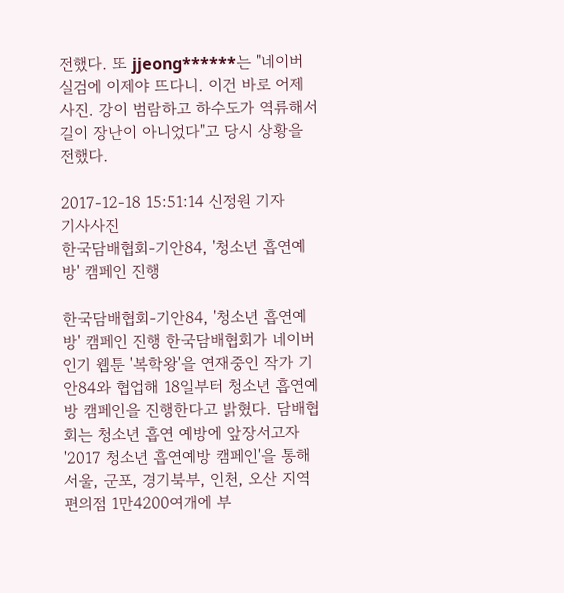전했다. 또 jjeong******는 "네이버 실검에 이제야 뜨다니. 이건 바로 어제 사진. 강이 범람하고 하수도가 역류해서 길이 장난이 아니었다"고 당시 상황을 전했다.

2017-12-18 15:51:14 신정원 기자
기사사진
한국담배협회-기안84, '청소년 흡연예방' 캠페인 진행

한국담배협회-기안84, '청소년 흡연예방' 캠페인 진행 한국담배협회가 네이버 인기 웹툰 '복학왕'을 연재중인 작가 기안84와 협업해 18일부터 청소년 흡연예방 캠페인을 진행한다고 밝혔다. 담배협회는 청소년 흡연 예방에 앞장서고자 '2017 청소년 흡연예방 캠페인'을 통해 서울, 군포, 경기북부, 인천, 오산 지역 편의점 1만4200여개에 부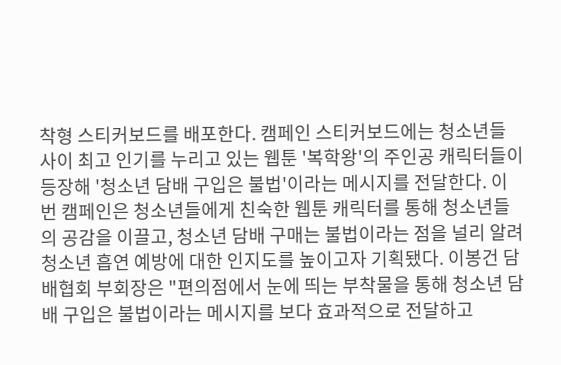착형 스티커보드를 배포한다. 캠페인 스티커보드에는 청소년들 사이 최고 인기를 누리고 있는 웹툰 '복학왕'의 주인공 캐릭터들이 등장해 '청소년 담배 구입은 불법'이라는 메시지를 전달한다. 이번 캠페인은 청소년들에게 친숙한 웹툰 캐릭터를 통해 청소년들의 공감을 이끌고, 청소년 담배 구매는 불법이라는 점을 널리 알려 청소년 흡연 예방에 대한 인지도를 높이고자 기획됐다. 이봉건 담배협회 부회장은 "편의점에서 눈에 띄는 부착물을 통해 청소년 담배 구입은 불법이라는 메시지를 보다 효과적으로 전달하고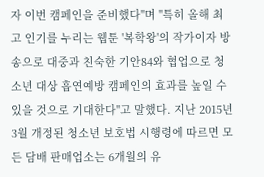자 이번 캠페인을 준비했다"며 "특히 올해 최고 인기를 누리는 웹툰 '복학왕'의 작가이자 방송으로 대중과 친숙한 기안84와 협업으로 청소년 대상 흡연예방 캠페인의 효과를 높일 수 있을 것으로 기대한다"고 말했다. 지난 2015년 3월 개정된 청소년 보호법 시행령에 따르면 모든 담배 판매업소는 6개월의 유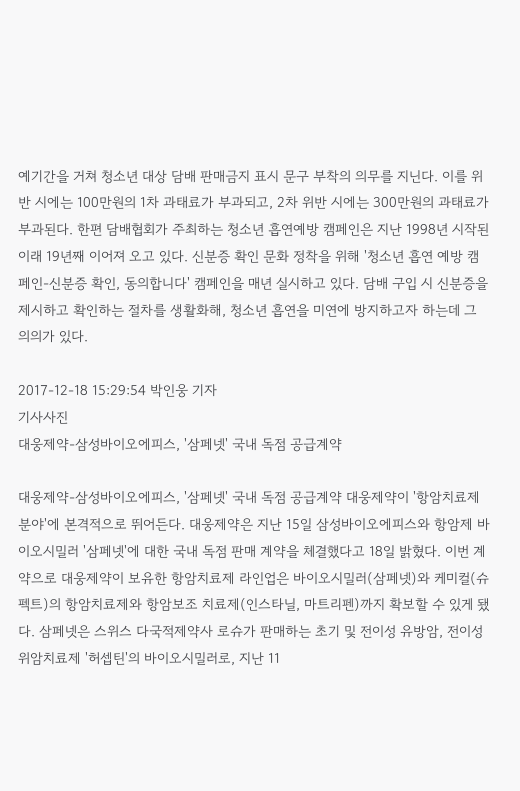예기간을 거쳐 청소년 대상 담배 판매금지 표시 문구 부착의 의무를 지닌다. 이를 위반 시에는 100만원의 1차 과태료가 부과되고, 2차 위반 시에는 300만원의 과태료가 부과된다. 한편 담배협회가 주최하는 청소년 흡연예방 캠페인은 지난 1998년 시작된 이래 19년째 이어져 오고 있다. 신분증 확인 문화 정착을 위해 '청소년 흡연 예방 캠페인-신분증 확인, 동의합니다' 캠페인을 매년 실시하고 있다. 담배 구입 시 신분증을 제시하고 확인하는 절차를 생활화해, 청소년 흡연을 미연에 방지하고자 하는데 그 의의가 있다.

2017-12-18 15:29:54 박인웅 기자
기사사진
대웅제약-삼성바이오에피스, '삼페넷' 국내 독점 공급계약

대웅제약-삼성바이오에피스, '삼페넷' 국내 독점 공급계약 대웅제약이 '항암치료제 분야'에 본격적으로 뛰어든다. 대웅제약은 지난 15일 삼성바이오에피스와 항암제 바이오시밀러 '삼페넷'에 대한 국내 독점 판매 계약을 체결했다고 18일 밝혔다. 이번 계약으로 대웅제약이 보유한 항암치료제 라인업은 바이오시밀러(삼페넷)와 케미컬(슈펙트)의 항암치료제와 항암보조 치료제(인스타닐, 마트리펜)까지 확보할 수 있게 됐다. 삼페넷은 스위스 다국적제약사 로슈가 판매하는 초기 및 전이성 유방암, 전이성 위암치료제 '허셉틴'의 바이오시밀러로, 지난 11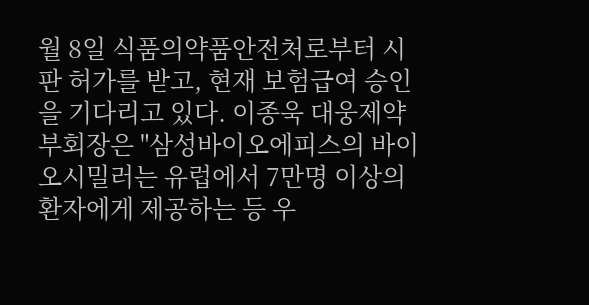월 8일 식품의약품안전처로부터 시판 허가를 받고, 현재 보험급여 승인을 기다리고 있다. 이종욱 대웅제약 부회장은 "삼성바이오에피스의 바이오시밀러는 유럽에서 7만명 이상의 환자에게 제공하는 등 우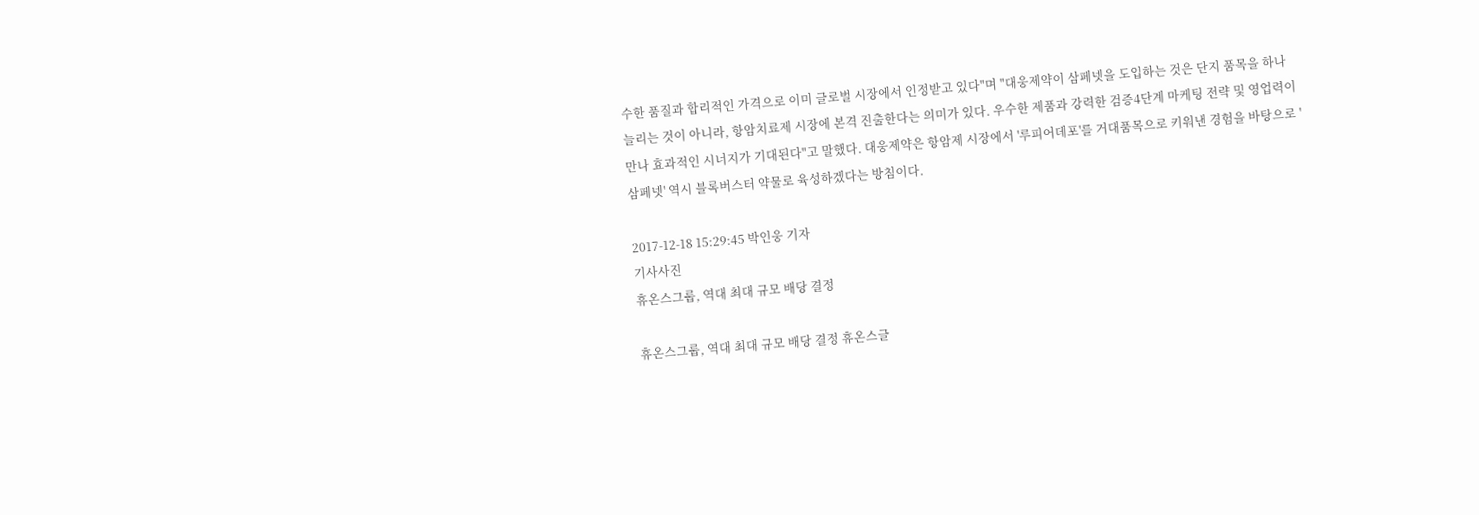수한 품질과 합리적인 가격으로 이미 글로벌 시장에서 인정받고 있다"며 "대웅제약이 삼페넷을 도입하는 것은 단지 품목을 하나 늘리는 것이 아니라, 항암치료제 시장에 본격 진출한다는 의미가 있다. 우수한 제품과 강력한 검증4단계 마케팅 전략 및 영업력이 만나 효과적인 시너지가 기대된다"고 말했다. 대웅제약은 항암제 시장에서 '루피어데포'를 거대품목으로 키워낸 경험을 바탕으로 '삼페넷' 역시 블록버스터 약물로 육성하겠다는 방침이다.

2017-12-18 15:29:45 박인웅 기자
기사사진
휴온스그룹, 역대 최대 규모 배당 결정

휴온스그룹, 역대 최대 규모 배당 결정 휴온스글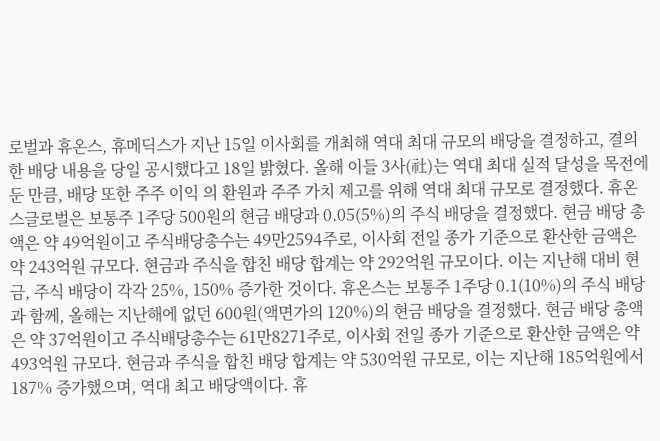로벌과 휴온스, 휴메딕스가 지난 15일 이사회를 개최해 역대 최대 규모의 배당을 결정하고, 결의한 배당 내용을 당일 공시했다고 18일 밝혔다. 올해 이들 3사(社)는 역대 최대 실적 달성을 목전에 둔 만큼, 배당 또한 주주 이익 의 환원과 주주 가치 제고를 위해 역대 최대 규모로 결정했다. 휴온스글로벌은 보통주 1주당 500원의 현금 배당과 0.05(5%)의 주식 배당을 결정했다. 현금 배당 총액은 약 49억원이고 주식배당총수는 49만2594주로, 이사회 전일 종가 기준으로 환산한 금액은 약 243억원 규모다. 현금과 주식을 합친 배당 합계는 약 292억원 규모이다. 이는 지난해 대비 현금, 주식 배당이 각각 25%, 150% 증가한 것이다. 휴온스는 보통주 1주당 0.1(10%)의 주식 배당과 함께, 올해는 지난해에 없던 600원(액면가의 120%)의 현금 배당을 결정했다. 현금 배당 총액은 약 37억원이고 주식배당총수는 61만8271주로, 이사회 전일 종가 기준으로 환산한 금액은 약 493억원 규모다. 현금과 주식을 합친 배당 합계는 약 530억원 규모로, 이는 지난해 185억원에서 187% 증가했으며, 역대 최고 배당액이다. 휴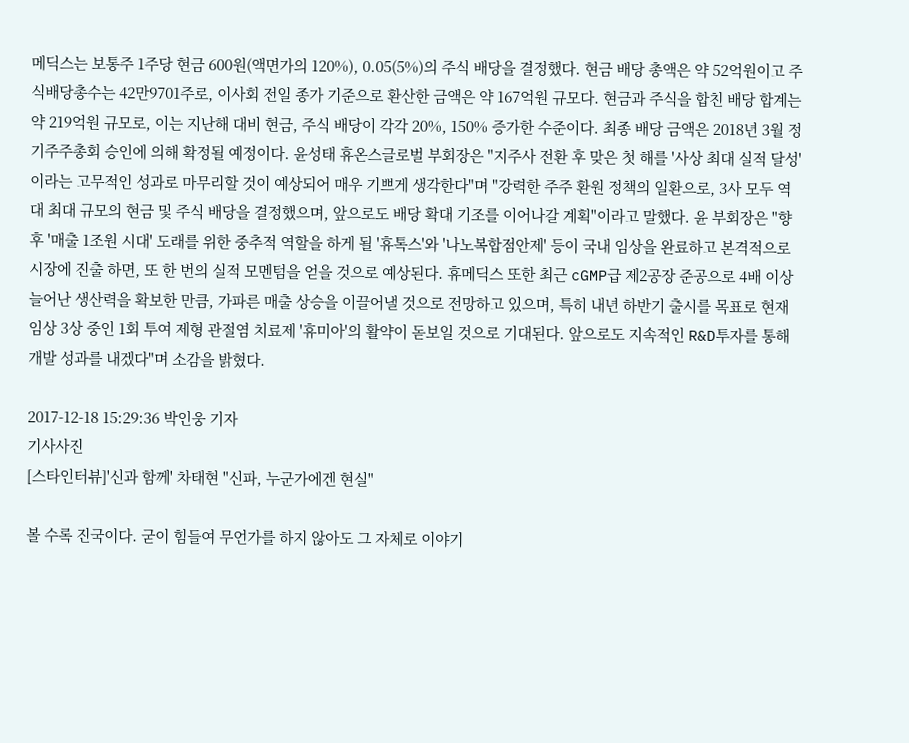메딕스는 보통주 1주당 현금 600원(액면가의 120%), 0.05(5%)의 주식 배당을 결정했다. 현금 배당 총액은 약 52억원이고 주식배당총수는 42만9701주로, 이사회 전일 종가 기준으로 환산한 금액은 약 167억원 규모다. 현금과 주식을 합친 배당 합계는 약 219억원 규모로, 이는 지난해 대비 현금, 주식 배당이 각각 20%, 150% 증가한 수준이다. 최종 배당 금액은 2018년 3월 정기주주총회 승인에 의해 확정될 예정이다. 윤성태 휴온스글로벌 부회장은 "지주사 전환 후 맞은 첫 해를 '사상 최대 실적 달성'이라는 고무적인 성과로 마무리할 것이 예상되어 매우 기쁘게 생각한다"며 "강력한 주주 환원 정책의 일환으로, 3사 모두 역대 최대 규모의 현금 및 주식 배당을 결정했으며, 앞으로도 배당 확대 기조를 이어나갈 계획"이라고 말했다. 윤 부회장은 "향후 '매출 1조원 시대' 도래를 위한 중추적 역할을 하게 될 '휴톡스'와 '나노복합점안제' 등이 국내 임상을 완료하고 본격적으로 시장에 진출 하면, 또 한 번의 실적 모멘텀을 얻을 것으로 예상된다. 휴메딕스 또한 최근 cGMP급 제2공장 준공으로 4배 이상 늘어난 생산력을 확보한 만큼, 가파른 매출 상승을 이끌어낼 것으로 전망하고 있으며, 특히 내년 하반기 출시를 목표로 현재 임상 3상 중인 1회 투여 제형 관절염 치료제 '휴미아'의 활약이 돋보일 것으로 기대된다. 앞으로도 지속적인 R&D투자를 통해 개발 성과를 내겠다"며 소감을 밝혔다.

2017-12-18 15:29:36 박인웅 기자
기사사진
[스타인터뷰]'신과 함께' 차태현 "신파, 누군가에겐 현실"

볼 수록 진국이다. 굳이 힘들여 무언가를 하지 않아도 그 자체로 이야기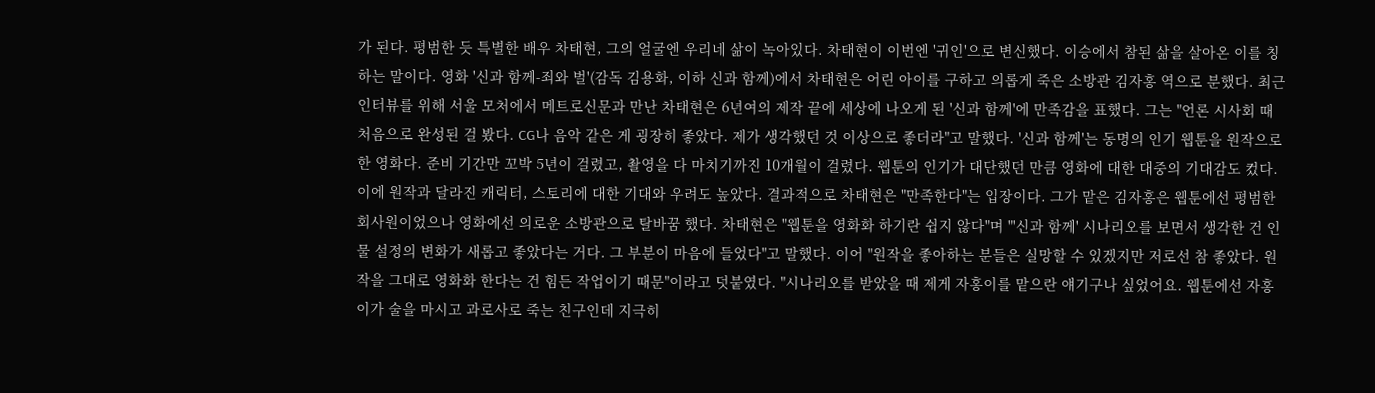가 된다. 평범한 듯 특별한 배우 차태현, 그의 얼굴엔 우리네 삶이 녹아있다. 차태현이 이번엔 '귀인'으로 변신했다. 이승에서 참된 삶을 살아온 이를 칭하는 말이다. 영화 '신과 함께-죄와 벌'(감독 김용화, 이하 신과 함께)에서 차태현은 어린 아이를 구하고 의롭게 죽은 소방관 김자홍 역으로 분했다. 최근 인터뷰를 위해 서울 모처에서 메트로신문과 만난 차태현은 6년여의 제작 끝에 세상에 나오게 된 '신과 함께'에 만족감을 표했다. 그는 "언론 시사회 때 처음으로 완성된 걸 봤다. CG나 음악 같은 게 굉장히 좋았다. 제가 생각했던 것 이상으로 좋더라"고 말했다. '신과 함께'는 동명의 인기 웹툰을 원작으로 한 영화다. 준비 기간만 꼬박 5년이 걸렸고, 촬영을 다 마치기까진 10개월이 걸렸다. 웹툰의 인기가 대단했던 만큼 영화에 대한 대중의 기대감도 컸다. 이에 원작과 달라진 캐릭터, 스토리에 대한 기대와 우려도 높았다. 결과적으로 차태현은 "만족한다"는 입장이다. 그가 맡은 김자홍은 웹툰에선 평범한 회사원이었으나 영화에선 의로운 소방관으로 탈바꿈 했다. 차태현은 "웹툰을 영화화 하기란 쉽지 않다"며 "'신과 함께' 시나리오를 보면서 생각한 건 인물 설정의 변화가 새롭고 좋았다는 거다. 그 부분이 마음에 들었다"고 말했다. 이어 "원작을 좋아하는 분들은 실망할 수 있겠지만 저로선 참 좋았다. 원작을 그대로 영화화 한다는 건 힘든 작업이기 때문"이라고 덧붙였다. "시나리오를 받았을 때 제게 자홍이를 맡으란 얘기구나 싶었어요. 웹툰에선 자홍이가 술을 마시고 과로사로 죽는 친구인데 지극히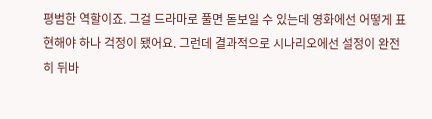평범한 역할이죠. 그걸 드라마로 풀면 돋보일 수 있는데 영화에선 어떻게 표현해야 하나 걱정이 됐어요. 그런데 결과적으로 시나리오에선 설정이 완전히 뒤바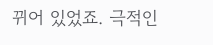뀌어 있었죠. 극적인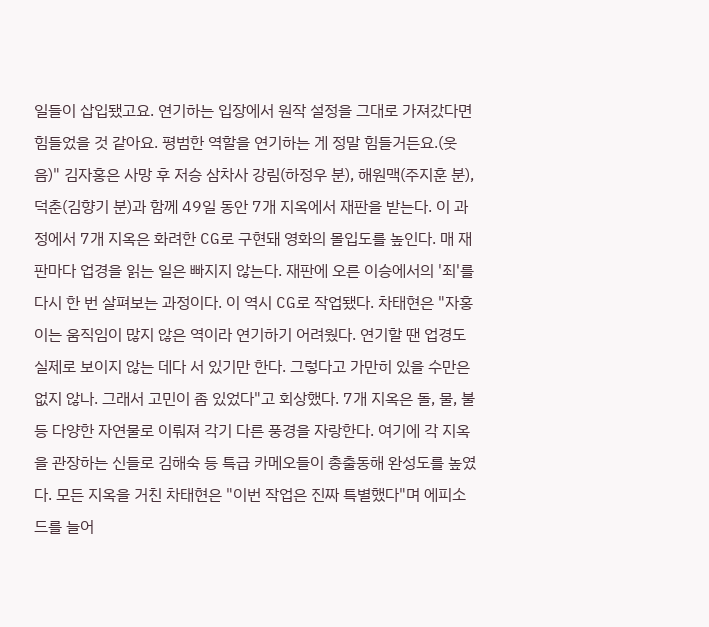일들이 삽입됐고요. 연기하는 입장에서 원작 설정을 그대로 가져갔다면 힘들었을 것 같아요. 평범한 역할을 연기하는 게 정말 힘들거든요.(웃음)" 김자홍은 사망 후 저승 삼차사 강림(하정우 분), 해원맥(주지훈 분), 덕춘(김향기 분)과 함께 49일 동안 7개 지옥에서 재판을 받는다. 이 과정에서 7개 지옥은 화려한 CG로 구현돼 영화의 몰입도를 높인다. 매 재판마다 업경을 읽는 일은 빠지지 않는다. 재판에 오른 이승에서의 '죄'를 다시 한 번 살펴보는 과정이다. 이 역시 CG로 작업됐다. 차태현은 "자홍이는 움직임이 많지 않은 역이라 연기하기 어려웠다. 연기할 땐 업경도 실제로 보이지 않는 데다 서 있기만 한다. 그렇다고 가만히 있을 수만은 없지 않나. 그래서 고민이 좀 있었다"고 회상했다. 7개 지옥은 돌, 물, 불 등 다양한 자연물로 이뤄져 각기 다른 풍경을 자랑한다. 여기에 각 지옥을 관장하는 신들로 김해숙 등 특급 카메오들이 총출동해 완성도를 높였다. 모든 지옥을 거친 차태현은 "이번 작업은 진짜 특별했다"며 에피소드를 늘어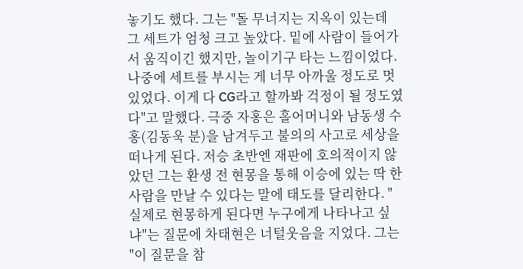놓기도 했다. 그는 "돌 무너지는 지옥이 있는데 그 세트가 엄청 크고 높았다. 밑에 사람이 들어가서 움직이긴 했지만, 놀이기구 타는 느낌이었다. 나중에 세트를 부시는 게 너무 아까울 정도로 멋있었다. 이게 다 CG라고 할까봐 걱정이 될 정도였다"고 말했다. 극중 자홍은 홀어머니와 남동생 수홍(김동욱 분)을 남겨두고 불의의 사고로 세상을 떠나게 된다. 저승 초반엔 재판에 호의적이지 않았던 그는 환생 전 현몽을 통해 이승에 있는 딱 한 사람을 만날 수 있다는 말에 태도를 달리한다. "실제로 현몽하게 된다면 누구에게 나타나고 싶냐"는 질문에 차태현은 너털웃음을 지었다. 그는 "이 질문을 참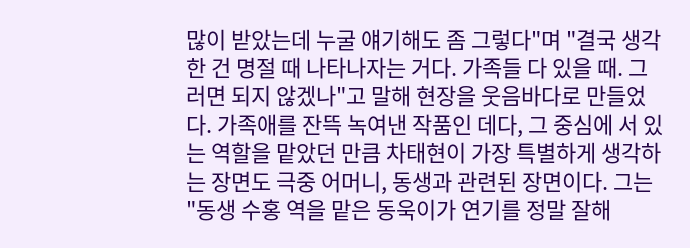많이 받았는데 누굴 얘기해도 좀 그렇다"며 "결국 생각한 건 명절 때 나타나자는 거다. 가족들 다 있을 때. 그러면 되지 않겠나"고 말해 현장을 웃음바다로 만들었다. 가족애를 잔뜩 녹여낸 작품인 데다, 그 중심에 서 있는 역할을 맡았던 만큼 차태현이 가장 특별하게 생각하는 장면도 극중 어머니, 동생과 관련된 장면이다. 그는 "동생 수홍 역을 맡은 동욱이가 연기를 정말 잘해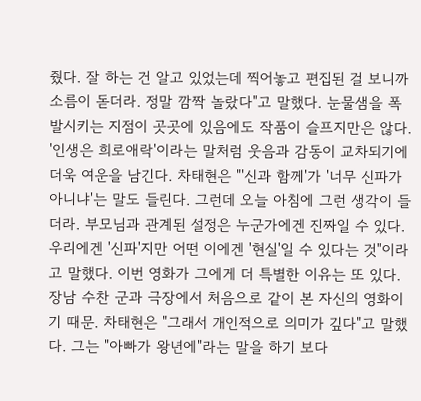줬다. 잘 하는 건 알고 있었는데 찍어놓고 편집된 걸 보니까 소름이 돋더라. 정말 깜짝 놀랐다"고 말했다. 눈물샘을 폭발시키는 지점이 곳곳에 있음에도 작품이 슬프지만은 않다. '인생은 희로애락'이라는 말처럼 웃음과 감동이 교차되기에 더욱 여운을 남긴다. 차태현은 "'신과 함께'가 '너무 신파가 아니냐'는 말도 들린다. 그런데 오늘 아침에 그런 생각이 들더라. 부모님과 관계된 설정은 누군가에겐 진짜일 수 있다. 우리에겐 '신파'지만 어떤 이에겐 '현실'일 수 있다는 것"이라고 말했다. 이번 영화가 그에게 더 특별한 이유는 또 있다. 장남 수찬 군과 극장에서 처음으로 같이 본 자신의 영화이기 때문. 차태현은 "그래서 개인적으로 의미가 깊다"고 말했다. 그는 "아빠가 왕년에"라는 말을 하기 보다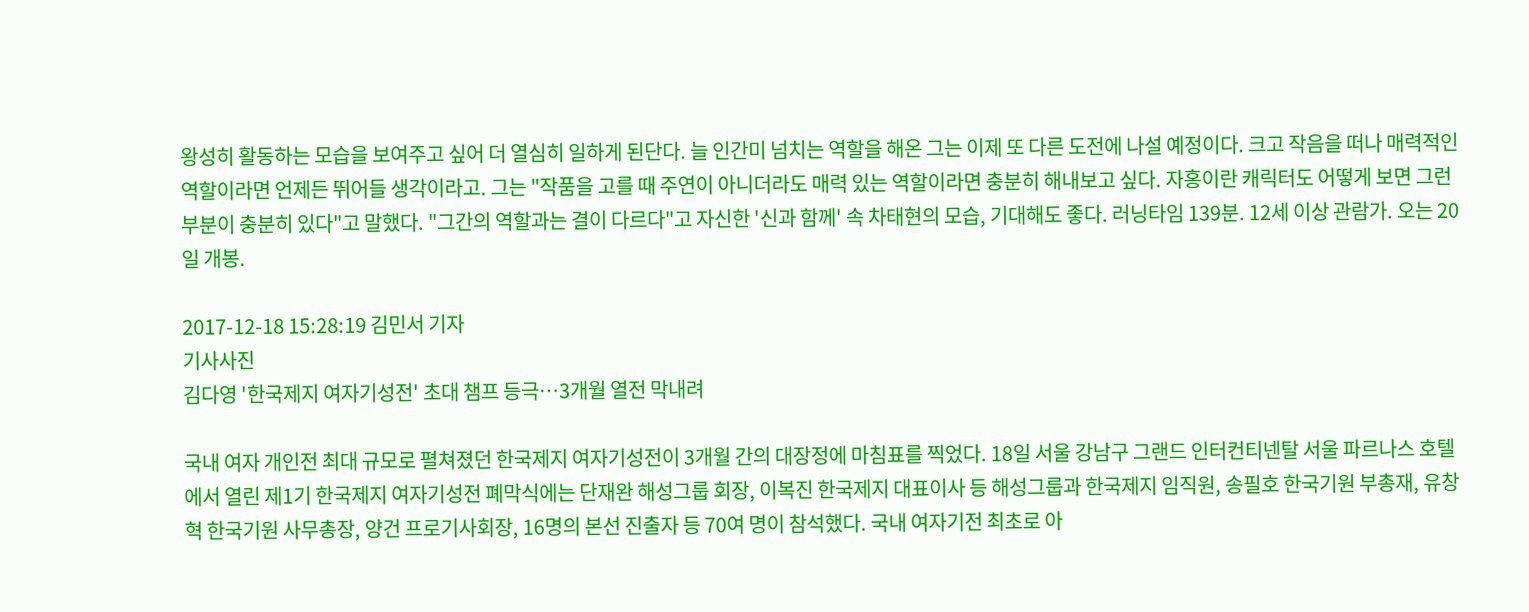왕성히 활동하는 모습을 보여주고 싶어 더 열심히 일하게 된단다. 늘 인간미 넘치는 역할을 해온 그는 이제 또 다른 도전에 나설 예정이다. 크고 작음을 떠나 매력적인 역할이라면 언제든 뛰어들 생각이라고. 그는 "작품을 고를 때 주연이 아니더라도 매력 있는 역할이라면 충분히 해내보고 싶다. 자홍이란 캐릭터도 어떻게 보면 그런 부분이 충분히 있다"고 말했다. "그간의 역할과는 결이 다르다"고 자신한 '신과 함께' 속 차태현의 모습, 기대해도 좋다. 러닝타임 139분. 12세 이상 관람가. 오는 20일 개봉.

2017-12-18 15:28:19 김민서 기자
기사사진
김다영 '한국제지 여자기성전' 초대 챔프 등극…3개월 열전 막내려

국내 여자 개인전 최대 규모로 펼쳐졌던 한국제지 여자기성전이 3개월 간의 대장정에 마침표를 찍었다. 18일 서울 강남구 그랜드 인터컨티넨탈 서울 파르나스 호텔에서 열린 제1기 한국제지 여자기성전 폐막식에는 단재완 해성그룹 회장, 이복진 한국제지 대표이사 등 해성그룹과 한국제지 임직원, 송필호 한국기원 부총재, 유창혁 한국기원 사무총장, 양건 프로기사회장, 16명의 본선 진출자 등 70여 명이 참석했다. 국내 여자기전 최초로 아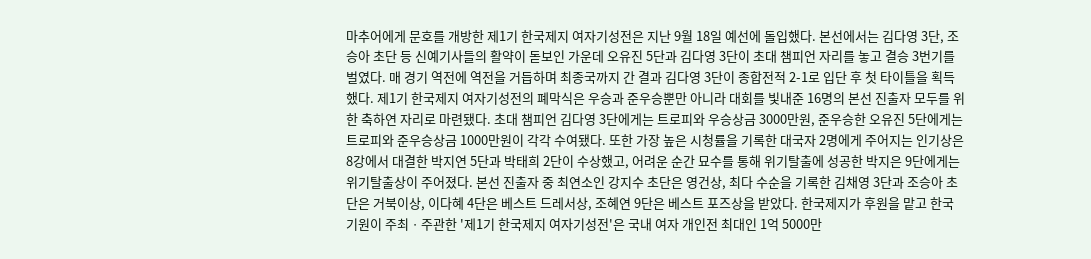마추어에게 문호를 개방한 제1기 한국제지 여자기성전은 지난 9월 18일 예선에 돌입했다. 본선에서는 김다영 3단, 조승아 초단 등 신예기사들의 활약이 돋보인 가운데 오유진 5단과 김다영 3단이 초대 챔피언 자리를 놓고 결승 3번기를 벌였다. 매 경기 역전에 역전을 거듭하며 최종국까지 간 결과 김다영 3단이 종합전적 2-1로 입단 후 첫 타이틀을 획득했다. 제1기 한국제지 여자기성전의 폐막식은 우승과 준우승뿐만 아니라 대회를 빛내준 16명의 본선 진출자 모두를 위한 축하연 자리로 마련됐다. 초대 챔피언 김다영 3단에게는 트로피와 우승상금 3000만원, 준우승한 오유진 5단에게는 트로피와 준우승상금 1000만원이 각각 수여됐다. 또한 가장 높은 시청률을 기록한 대국자 2명에게 주어지는 인기상은 8강에서 대결한 박지연 5단과 박태희 2단이 수상했고, 어려운 순간 묘수를 통해 위기탈출에 성공한 박지은 9단에게는 위기탈출상이 주어졌다. 본선 진출자 중 최연소인 강지수 초단은 영건상, 최다 수순을 기록한 김채영 3단과 조승아 초단은 거북이상, 이다혜 4단은 베스트 드레서상, 조혜연 9단은 베스트 포즈상을 받았다. 한국제지가 후원을 맡고 한국기원이 주최ㆍ주관한 '제1기 한국제지 여자기성전'은 국내 여자 개인전 최대인 1억 5000만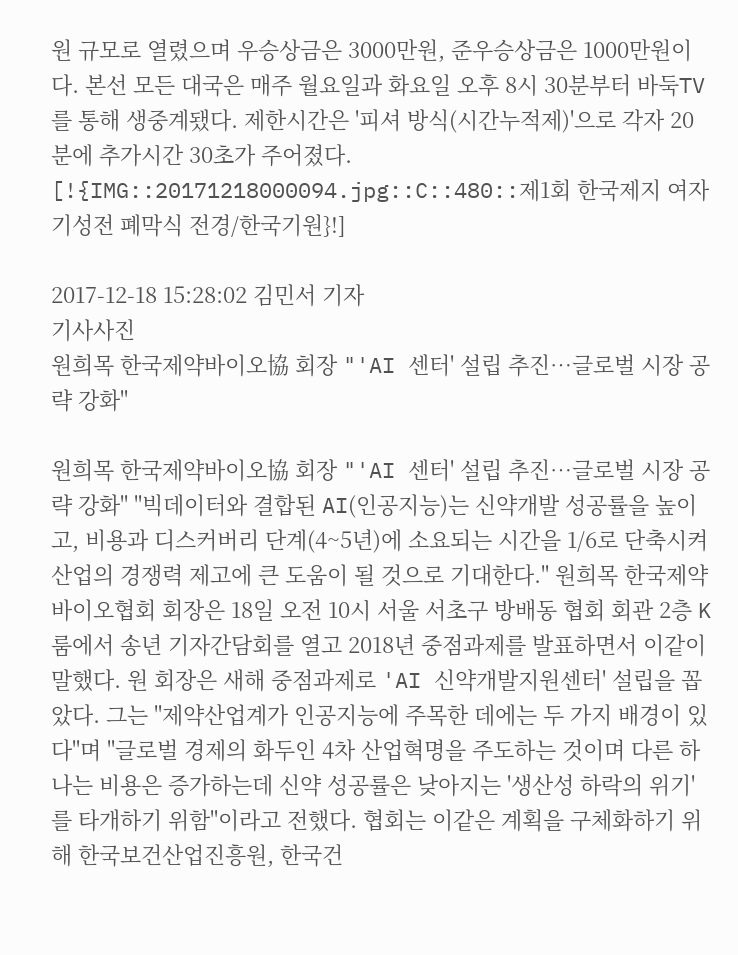원 규모로 열렸으며 우승상금은 3000만원, 준우승상금은 1000만원이다. 본선 모든 대국은 매주 월요일과 화요일 오후 8시 30분부터 바둑TV를 통해 생중계됐다. 제한시간은 '피셔 방식(시간누적제)'으로 각자 20분에 추가시간 30초가 주어졌다. [!{IMG::20171218000094.jpg::C::480::제1회 한국제지 여자기성전 폐막식 전경/한국기원}!]

2017-12-18 15:28:02 김민서 기자
기사사진
원희목 한국제약바이오協 회장 "'AI 센터' 설립 추진…글로벌 시장 공략 강화"

원희목 한국제약바이오協 회장 "'AI 센터' 설립 추진…글로벌 시장 공략 강화" "빅데이터와 결합된 AI(인공지능)는 신약개발 성공률을 높이고, 비용과 디스커버리 단계(4~5년)에 소요되는 시간을 1/6로 단축시켜 산업의 경쟁력 제고에 큰 도움이 될 것으로 기대한다." 원희목 한국제약바이오협회 회장은 18일 오전 10시 서울 서초구 방배동 협회 회관 2층 K룸에서 송년 기자간담회를 열고 2018년 중점과제를 발표하면서 이같이 말했다. 원 회장은 새해 중점과제로 'AI 신약개발지원센터' 설립을 꼽았다. 그는 "제약산업계가 인공지능에 주목한 데에는 두 가지 배경이 있다"며 "글로벌 경제의 화두인 4차 산업혁명을 주도하는 것이며 다른 하나는 비용은 증가하는데 신약 성공률은 낮아지는 '생산성 하락의 위기'를 타개하기 위함"이라고 전했다. 협회는 이같은 계획을 구체화하기 위해 한국보건산업진흥원, 한국건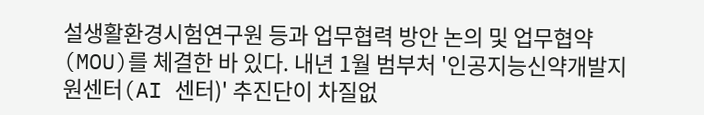설생활환경시험연구원 등과 업무협력 방안 논의 및 업무협약(MOU)를 체결한 바 있다. 내년 1월 범부처 '인공지능신약개발지원센터(AI 센터)' 추진단이 차질없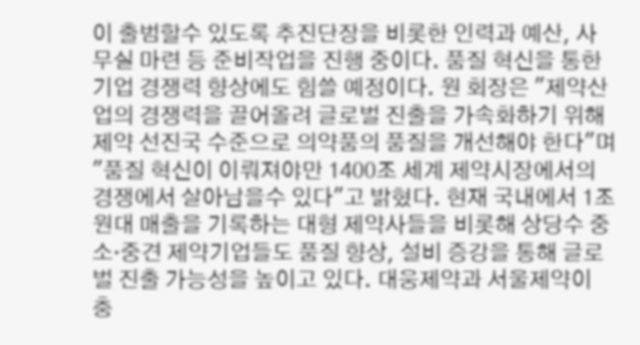이 출범할수 있도록 추진단장을 비롯한 인력과 예산, 사무실 마련 등 준비작업을 진행 중이다. 품질 혁신을 통한 기업 경쟁력 향상에도 힘쓸 예정이다. 원 회장은 "제약산업의 경쟁력을 끌어올려 글로벌 진출을 가속화하기 위해 제약 선진국 수준으로 의약품의 품질을 개선해야 한다"며 "품질 혁신이 이뤄져야만 1400조 세계 제약시장에서의 경쟁에서 살아남을수 있다"고 밝혔다. 현재 국내에서 1조원대 매출을 기록하는 대형 제약사들을 비롯해 상당수 중소·중견 제약기업들도 품질 향상, 설비 증강을 통해 글로벌 진출 가능성을 높이고 있다. 대웅제약과 서울제약이 충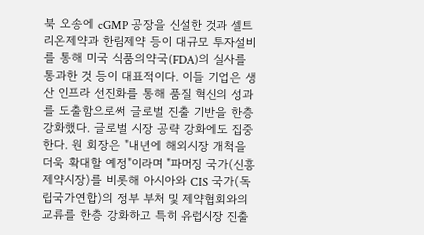북 오송에 cGMP 공장을 신설한 것과 셀트리온제약과 한림제약 등이 대규모 투자설비를 통해 미국 식품의약국(FDA)의 실사를 통과한 것 등이 대표적이다. 이들 기업은 생산 인프라 선진화를 통해 품질 혁신의 성과를 도출함으로써 글로벌 진출 기반을 한층 강화했다. 글로벌 시장 공략 강화에도 집중한다. 원 회장은 "내년에 해외시장 개척을 더욱 확대할 예정"이라며 "파머징 국가(신흥제약시장)를 비롯해 아시아와 CIS 국가(독립국가연합)의 정부 부처 및 제약협회와의 교류를 한층 강화하고 특히 유럽시장 진출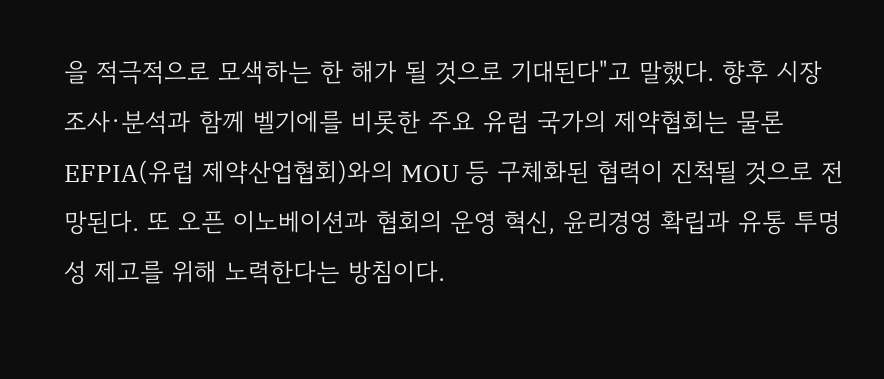을 적극적으로 모색하는 한 해가 될 것으로 기대된다"고 말했다. 향후 시장 조사·분석과 함께 벨기에를 비롯한 주요 유럽 국가의 제약협회는 물론 EFPIA(유럽 제약산업협회)와의 MOU 등 구체화된 협력이 진척될 것으로 전망된다. 또 오픈 이노베이션과 협회의 운영 혁신, 윤리경영 확립과 유통 투명성 제고를 위해 노력한다는 방침이다.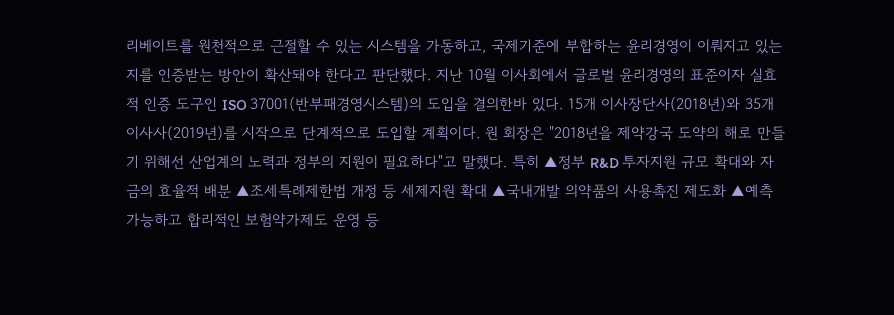리베이트를 원천적으로 근절할 수 있는 시스템을 가동하고, 국제기준에 부합하는 윤리경영이 이뤄지고 있는지를 인증받는 방안이 확산돼야 한다고 판단했다. 지난 10월 이사회에서 글로벌 윤리경영의 표준이자 실효적 인증 도구인 ISO 37001(반부패경영시스템)의 도입을 결의한바 있다. 15개 이사장단사(2018년)와 35개 이사사(2019년)를 시작으로 단계적으로 도입할 계획이다. 원 회장은 "2018년을 제약강국 도약의 해로 만들기 위해선 산업계의 노력과 정부의 지원이 필요하다"고 말했다. 특히 ▲정부 R&D 투자지원 규모 확대와 자금의 효율적 배분 ▲조세특례제한법 개정 등 세제지원 확대 ▲국내개발 의약품의 사용촉진 제도화 ▲예측 가능하고 합리적인 보험약가제도 운영 등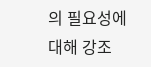의 필요성에 대해 강조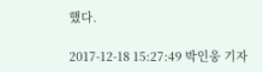했다.

2017-12-18 15:27:49 박인웅 기자